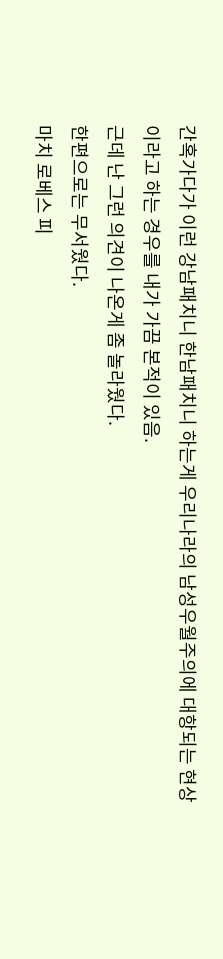간혹가다가 이런 강남패치니 한남패치니 하는게 우리나라의 남성우월주의에 대항되는 현상
이라고 하는 경우를 내가 가끔 본적이 있음.
근데 난 그런 의견이 나온게 좀 놀라웠다.
한편으로는 무서웠다.
마치 로베스 피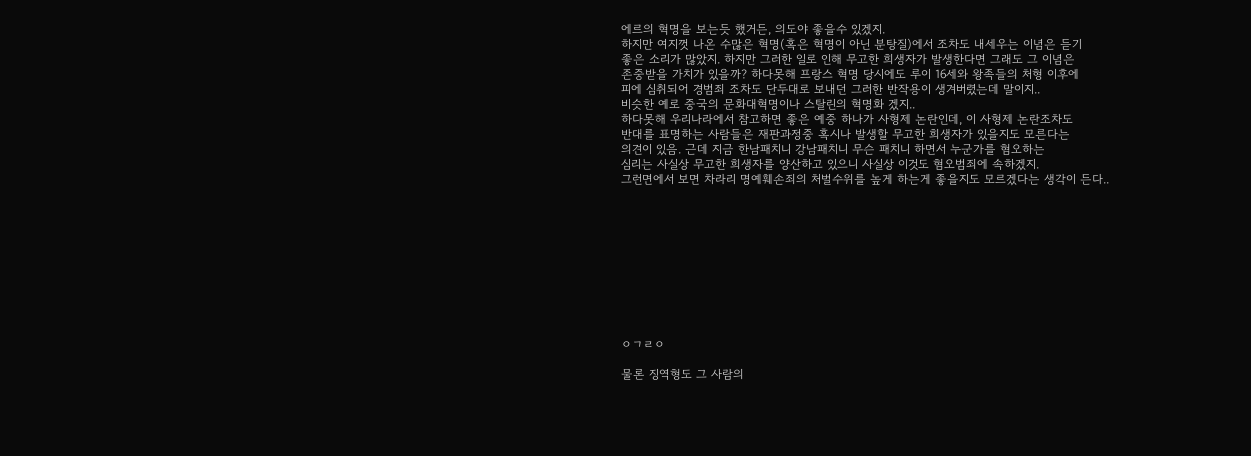에르의 혁명을 보는듯 했거든, 의도야 좋을수 있겠지.
하지만 여지껏 나온 수많은 혁명(혹은 혁명이 아닌 분탕질)에서 조차도 내세우는 이념은 듣기
좋은 소리가 많았지. 하지만 그러한 일로 인해 무고한 희생자가 발생한다면 그래도 그 이념은
존중받을 가치가 있을까? 하다못해 프랑스 혁명 당시에도 루이 16세와 왕족들의 처형 이후에
피에 심취되어 경범죄 조차도 단두대로 보내던 그러한 반작용이 생겨버렸는데 말이지..
비슷한 예로 중국의 문화대혁명이나 스탈린의 혁명화 겠지..
하다못해 우리나라에서 참고하면 좋은 예중 하나가 사형제 논란인데, 이 사형제 논란조차도
반대를 표명하는 사람들은 재판과정중 혹시나 발생할 무고한 희생자가 있을지도 모른다는
의견이 있음. 근데 지금 한남패치니 강남패치니 무슨 패치니 하면서 누군가를 혐오하는
심리는 사실상 무고한 희생자를 양산하고 있으니 사실상 이것도 혐오범죄에 속하겠지.
그런면에서 보면 차라리 명예훼손죄의 처벌수위를 높게 하는게 좋을지도 모르겠다는 생각이 든다..










ㅇㄱㄹㅇ

물론 징역형도 그 사람의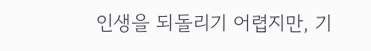인생을 되돌리기 어렵지만, 기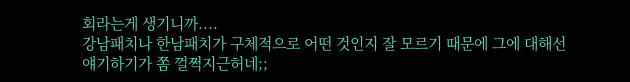회라는게 생기니까....
강남패치나 한남패치가 구체적으로 어떤 것인지 잘 모르기 때문에 그에 대해선
얘기하기가 쫌 껄쩍지근허네;;